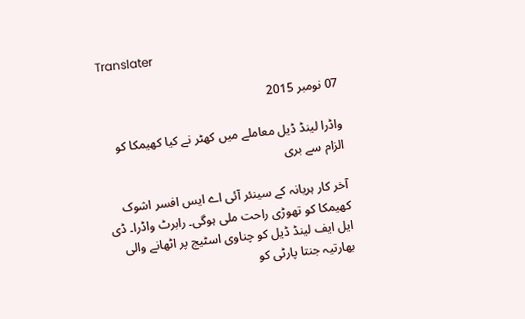Translater

07 نومبر 2015

واڈرا لینڈ ڈیل معاملے میں کھٹر نے کیا کھیمکا کو الزام سے بری

آخر کار ہریانہ کے سینئر آئی اے ایس افسر اشوک کھیمکا کو تھوڑی راحت ملی ہوگی۔ رابرٹ واڈرا۔ ڈی ایل ایف لینڈ ڈیل کو چناوی اسٹیج پر اٹھانے والی بھارتیہ جنتا پارٹی کو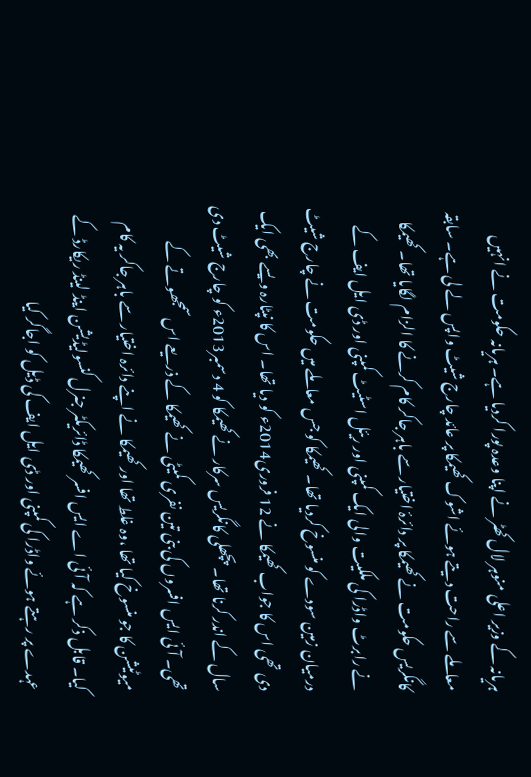ہریانہ کے وزیر اعلی منوہر لال کھٹر نے اپنا وعدہ پورا کردیا ہے۔ ہریانہ حکومت نے انہیں معاملے سے راحت دیتے ہوئے اشوک کھیمکا پر عائد چارج شیٹ واپس لے لی ہے۔ سابقہ کانگریس حکومت نے کھیمکا پر دائرۂ اختیار سے باہر جاکر کام کرنے کا الزام لگایا تھا۔ کھیمکا نے رابرٹ واڈرا کی ملکیت والی ایک کمپنی اور ریئل اسٹیٹ کمپنی اور ڈی ایل ایف کے درمیان زمین سودے کو منسوخ کردیا تھا۔ کھیمکا کو جس معاملے میں حکومت نے چارج شیٹ دی تھی اس کا جواب کھیمکا نے 12 فروری2014ء کو دیا تھا۔ اس کا نپٹارہ ویسے بھی ایک سال کے اندر کرنا تھا۔ پچھلی کانگریس سرکار نے کھیمکا کو 4 دسمبر2013ء کو چارج شیٹ دی تھی۔ آئی ایس افسروں کی بنی تین نفری کمیٹی نے کھیمکا کے ذریعے اس سمجھوتے کے میوٹیشن کا جو منسوخ کیا تھا ،وہ غلط تھا اور کھیمکا نے اپنے دائرہ اختیار سے باہر جاکر یہ کام کیا۔ قابل ذکر ہے کہ آئی اے ایس افسر کھیمکا ڈائریکٹر جنرل کنسولیڈیشن اینڈ لینڈ ریکارڈ کے عہدے پر رہتے ہوئے واڈرا کی کمپنی اور ڈی ایل ایف کی ڈیل کو اجاگر کیا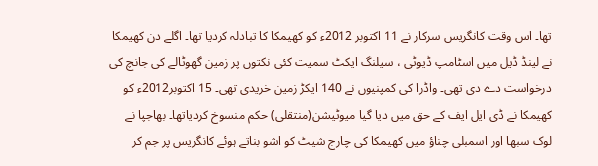تھا۔ اس وقت کانگریس سرکار نے 11 اکتوبر 2012ء کو کھیمکا کا تبادلہ کردیا تھا۔ اگلے دن کھیمکا نے لینڈ ڈیل میں اسٹامپ ڈیوٹی ، سیلنگ ایکٹ سمیت کئی نکتوں پر زمین گھوٹالے کی جانچ کی درخواست دے دی تھی۔ واڈرا کی کمپنیوں نے 140 ایکڑ زمین خریدی تھی۔ 15 اکتوبر2012ء کو کھیمکا نے ڈی ایل ایف کے حق میں دیا گیا میوٹیشن(منتقلی) حکم منسوخ کردیاتھا۔ بھاجپا نے لوک سبھا اور اسمبلی چناؤ میں کھیمکا کی چارج شیٹ کو اشو بناتے ہوئے کانگریس پر جم کر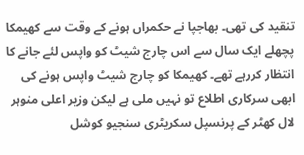تنقید کی تھی۔ بھاجپا نے حکمراں ہونے کے وقت سے کھیمکا پچھلے ایک سال سے اس چارج شیٹ کو واپس لئے جانے کا انتظار کررہے تھے۔ کھیمکا کو چارج شیٹ واپس ہونے کی ابھی سرکاری اطلاع تو نہیں ملی ہے لیکن وزیر اعلی منوہر لال کھٹر کے پرنسپل سکریٹری سنجیو کوشل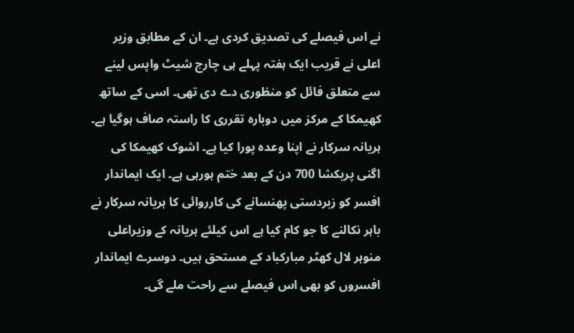نے اس فیصلے کی تصدیق کردی ہے۔ ان کے مطابق وزیر اعلی نے قریب ایک ہفتہ پہلے ہی چارج شیٹ واپس لینے سے متعلق فائل کو منظوری دے دی تھی۔ اسی کے ساتھ کھیمکا کے مرکز میں دوبارہ تقرری کا راستہ صاف ہوگیا ہے۔ ہریانہ سرکار نے اپنا وعدہ پورا کیا ہے۔ اشوک کھیمکا کی اگنی پریکشا 700 دن کے بعد ختم ہورہی ہے۔ ایک ایماندار افسر کو زبردستی پھنسانے کی کارروائی کا ہریانہ سرکار نے باہر نکالنے کا جو کام کیا ہے اس کیلئے ہریانہ کے وزیراعلی منوہر لال کھٹر مبارکباد کے مستحق ہیں۔ دوسرے ایماندار افسروں کو بھی اس فیصلے سے راحت ملے گی۔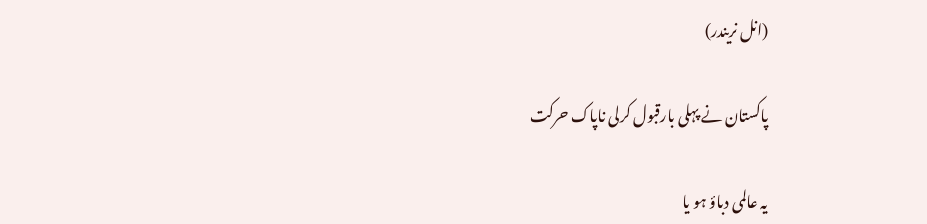(انل نریندر)

پاکستان نے پہلی بارقبول کرلی ناپاک حرکت

یہ عالمی دباؤ ہو یا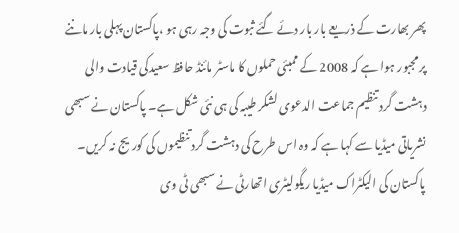پھر بھارت کے ذریعے بار بار دئے گئے ثبوت کی وجہ رہی ہو ،پاکستان پہلی بار ماننے پر مجبور ہوا ہے کہ 2008 کے ممبئی حملوں کا ماسٹر مائنڈ حافظ سعیدکی قیادت والی دہشت گرد تنظیم جماعت الدعوی لشکر طیبہ کی ہی نئی شکل ہے۔ پاکستان نے سبھی نشریاتی میڈیا سے کہا ہے کہ وہ اس طرح کی دہشت گرد تنظیموں کی کوریج نہ کریں۔ پاکستان کی الیکٹراک میڈیا ریگولیٹری اتھارٹی نے سبھی ٹی وی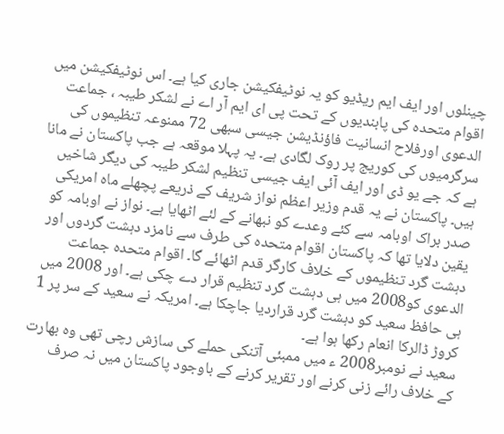چینلوں اور ایف ایم ریڈیو کو یہ نوٹیفکیشن جاری کیا ہے۔ اس نوٹیفکیشن میں اقوام متحدہ کی پابندیوں کے تحت پی ای ایم آر اے نے لشکر طیبہ ، جماعت الدعوی اورفلاح انسانیت فاؤنڈیشن جیسی سبھی 72 ممنوعہ تنظیموں کی سرگرمیوں کی کوریج پر روک لگادی ہے۔ یہ پہلا موقعہ ہے جب پاکستان نے مانا ہے کہ جے یو ڈی اور ایف آئی ایف جیسی تنظیم لشکر طیبہ کی دیگر شاخیں ہیں۔ پاکستان نے یہ قدم وزیر اعظم نواز شریف کے ذریعے پچھلے ماہ امریکی صدر براک اوبامہ سے کئے وعدے کو نبھانے کے لئے اٹھایا ہے۔ نواز نے اوبامہ کو یقین دلایا تھا کہ پاکستان اقوام متحدہ کی طرف سے نامزد دہشت گردوں اور دہشت گرد تنظیموں کے خلاف کارگر قدم اٹھائے گا۔ اقوام متحدہ جماعت الدعوی کو2008 میں ہی دہشت گرد تنظیم قرار دے چکی ہے۔ اور 2008 میں ہی حافظ سعید کو دہشت گرد قراردیا جاچکا ہے۔ امریکہ نے سعید کے سر پر 1 کروڑ ڈالرکا انعام رکھا ہوا ہے۔
سعید نے نومبر2008 ء میں ممبئی آتنکی حملے کی سازش رچی تھی وہ بھارت کے خلاف رائے زنی کرنے اور تقریر کرنے کے باوجود پاکستان میں نہ صرف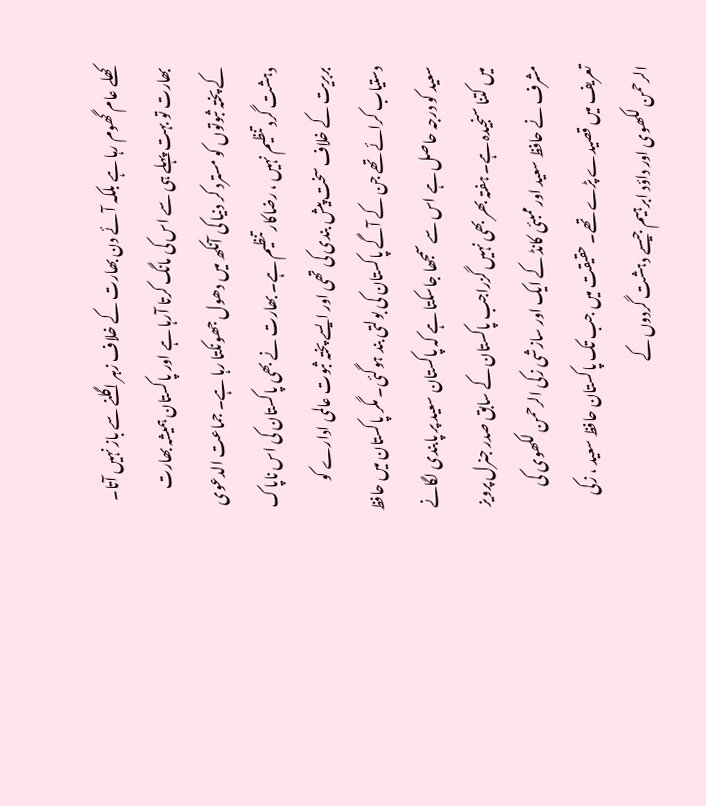کھلے عام گھوم رہا ہے بلکہ آئے دن بھارت کے خلاف زہر اگلنے سے باز نہیں آتا۔ بھارت تو بہت پہلے ہی سے اس کی مانگ کرتا آرہا ہے اور پاکستان ہمیشہ بھارت کے پختہ ثبوتوں کو مسترد کر دنیا کی آنکھ میں دھول جھونکتا رہا ہے۔ جماعت الدعوی دہشت گرد تنظیم نہیں ، رضاکار تنظیم ہے۔ بھارت نے بھی پاکستان کی اس ناپاک بربریت کے خلاف سخت پیش بندی کی تھی اور ایسے پختہ ثبوت عالمی ادارے کو دستیاب کرائے تھے جن کے آگے پاکستان کی بولتی بند ہوگئی۔ مگر پاکستان میں حافظ سعید کو درجہ حاصل ہے اس سے سمجھا جاسکتا ہے کہ پاکستان سعید پر پابندی لگانے میں کتنا سنجیدہ ہے۔ ہفتہ بھر بھی نہیں گزراجب پاکستان کے سابق صدر جنرل پرویز مشرف نے حافظ سعید اور ممبئی کانڈ کے ایک اور سازشی زکی الرحمن لکھوی کی تعریف میں قصیدے پڑے تھے۔ حقیقت میں جب تک پاکستان حافظ سعید ، زکی الرحمن لکھوی اور داؤد ابرہیم جیسے دہشت گردوں کے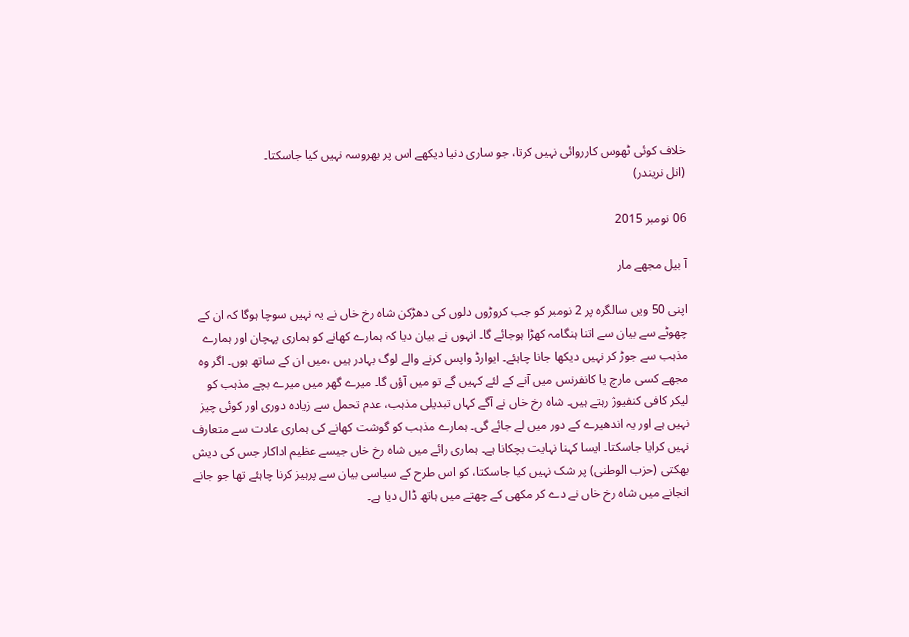خلاف کوئی ٹھوس کارروائی نہیں کرتا، جو ساری دنیا دیکھے اس پر بھروسہ نہیں کیا جاسکتا۔
(انل نریندر)

06 نومبر 2015

آ بیل مجھے مار

اپنی 50 ویں سالگرہ پر 2 نومبر کو جب کروڑوں دلوں کی دھڑکن شاہ رخ خاں نے یہ نہیں سوچا ہوگا کہ ان کے چھوٹے سے بیان سے اتنا ہنگامہ کھڑا ہوجائے گا۔ انہوں نے بیان دیا کہ ہمارے کھانے کو ہماری پہچان اور ہمارے مذہب سے جوڑ کر نہیں دیکھا جانا چاہئے۔ ایوارڈ واپس کرنے والے لوگ بہادر ہیں ،میں ان کے ساتھ ہوں۔ اگر وہ مجھے کسی مارچ یا کانفرنس میں آنے کے لئے کہیں گے تو میں آؤں گا۔ میرے گھر میں میرے بچے مذہب کو لیکر کافی کنفیوژ رہتے ہیں۔ شاہ رخ خاں نے آگے کہاں تبدیلی مذہب، عدم تحمل سے زیادہ دوری اور کوئی چیز نہیں ہے اور یہ اندھیرے کے دور میں لے جائے گی۔ ہمارے مذہب کو گوشت کھانے کی ہماری عادت سے متعارف نہیں کرایا جاسکتا۔ ایسا کہنا نہایت بچکانا ہے۔ ہماری رائے میں شاہ رخ خاں جیسے عظیم اداکار جس کی دیش بھکتی (حزب الوطنی) پر شک نہیں کیا جاسکتا، کو اس طرح کے سیاسی بیان سے پرہیز کرنا چاہئے تھا جو جانے انجانے میں شاہ رخ خاں نے دے کر مکھی کے چھتے میں ہاتھ ڈال دیا ہے۔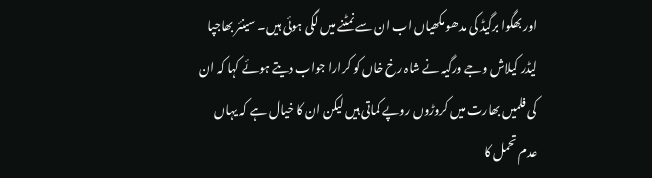اور بھگوا برگیڈ کی مدھو مکھیاں اب ان سے نمٹنے میں لگی ہوئی ہیں۔ سینئر بھاجپا لیڈر کیلاش وجے ورگیہ نے شاہ رخ خاں کو کرارا جواب دیتے ہوئے کہا کہ ان کی فلمیں بھارت میں کروڑوں روپے کماتی ہیں لیکن ان کا خیال ہے کہ یہاں عدم تحمل کا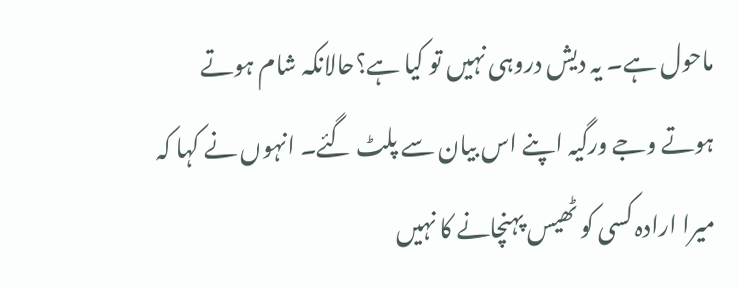ماحول ہے۔ یہ دیش دروہی نہیں تو کیا ہے؟حالانکہ شام ہوتے ہوتے وجے ورگیہ اپنے اس بیان سے پلٹ گئے۔ انہوں نے کہا کہ میرا ارادہ کسی کو ٹھیس پہنچانے کا نہیں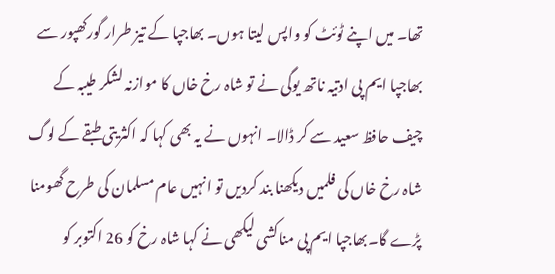تھا۔ میں اپنے ٹوئٹ کو واپس لیتا ہوں۔ بھاجپا کے تیز طرار گورکھپور سے بھاجپا ایم پی ادتیہ ناتھ یوگی نے تو شاہ رخ خاں کا موازنہ لشکر طیبہ کے چیف حافظ سعید سے کر ڈالا۔ انہوں نے یہ بھی کہا کہ اکثریتی طبقے کے لوگ شاہ رخ خاں کی فلمیں دیکھنا بند کردیں تو انہیں عام مسلمان کی طرح گھومنا پڑے گا۔بھاجپا ایم پی مناکشی لیکھی نے کہا شاہ رخ کو 26 اکتوبر کو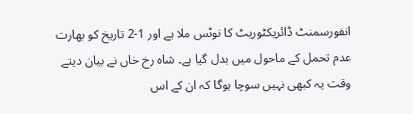انفورسمنٹ ڈائریکٹوریٹ کا نوٹس ملا ہے اور 1-2 تاریخ کو بھارت عدم تحمل کے ماحول میں بدل گیا ہے۔ شاہ رخ خاں نے بیان دیتے وقت یہ کبھی نہیں سوچا ہوگا کہ ان کے اس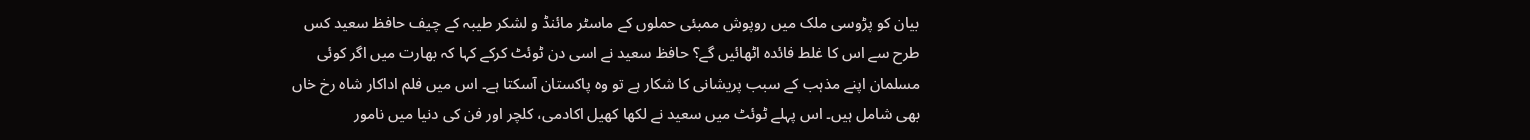بیان کو پڑوسی ملک میں روپوش ممبئی حملوں کے ماسٹر مائنڈ و لشکر طیبہ کے چیف حافظ سعید کس طرح سے اس کا غلط فائدہ اٹھائیں گے؟ حافظ سعید نے اسی دن ٹوئٹ کرکے کہا کہ بھارت میں اگر کوئی مسلمان اپنے مذہب کے سبب پریشانی کا شکار ہے تو وہ پاکستان آسکتا ہے۔ اس میں فلم اداکار شاہ رخ خاں بھی شامل ہیں۔ اس پہلے ٹوئٹ میں سعید نے لکھا کھیل اکادمی، کلچر اور فن کی دنیا میں نامور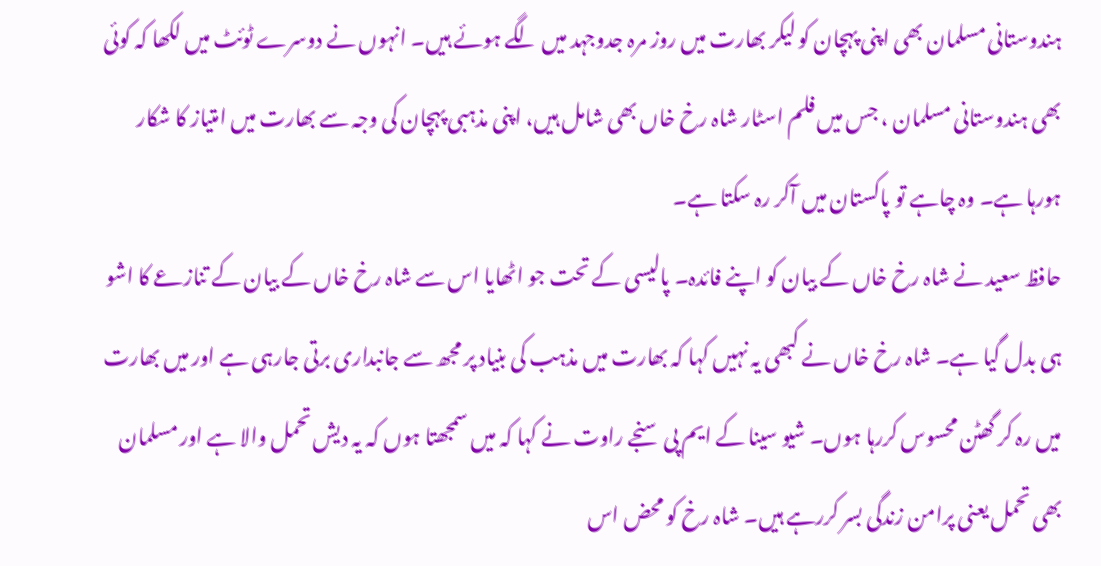ہندوستانی مسلمان بھی اپنی پہچان کو لیکر بھارت میں روز مرہ جدوجہد میں لگے ہوئے ہیں۔ انہوں نے دوسرے ٹوئٹ میں لکھا کہ کوئی بھی ہندوستانی مسلمان ، جس میں فلم اسٹار شاہ رخ خاں بھی شامل ہیں، اپنی مذہبی پہچان کی وجہ سے بھارت میں امتیاز کا شکار ہورہا ہے۔ وہ چاہے تو پاکستان میں آکر رہ سکتا ہے۔
حافظ سعید نے شاہ رخ خاں کے بیان کو اپنے فائدہ۔ پالیسی کے تحت جو اٹھایا اس سے شاہ رخ خاں کے بیان کے تنازعے کا اشو ہی بدل گیا ہے۔ شاہ رخ خاں نے کبھی یہ نہیں کہا کہ بھارت میں مذہب کی بنیاد پر مجھ سے جانبداری برتی جارہی ہے اور میں بھارت میں رہ کر گھٹن محسوس کررہا ہوں۔ شیو سینا کے ایم پی سنجے راوت نے کہا کہ میں سمجھتا ہوں کہ یہ دیش تحمل والا ہے اور مسلمان بھی تحمل یعنی پرامن زندگی بسر کررہے ہیں۔ شاہ رخ کو محض اس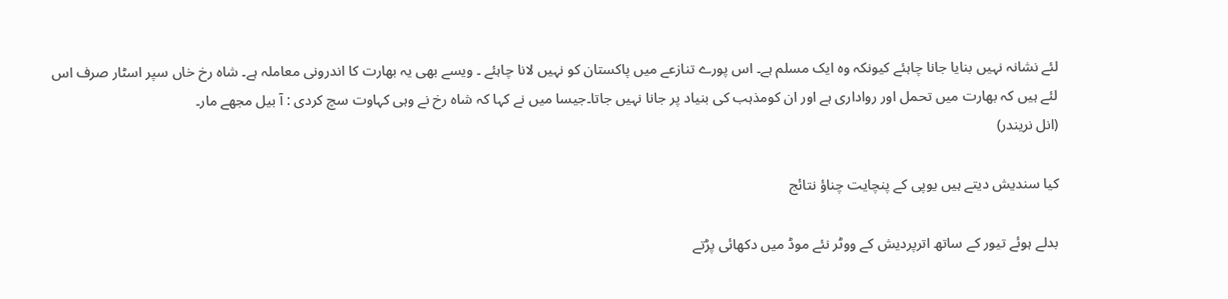لئے نشانہ نہیں بنایا جانا چاہئے کیونکہ وہ ایک مسلم ہے۔ اس پورے تنازعے میں پاکستان کو نہیں لانا چاہئے ۔ ویسے بھی یہ بھارت کا اندرونی معاملہ ہے۔ شاہ رخ خاں سپر اسٹار صرف اس لئے ہیں کہ بھارت میں تحمل اور رواداری ہے اور ان کومذہب کی بنیاد پر جانا نہیں جاتا۔جیسا میں نے کہا کہ شاہ رخ نے وہی کہاوت سچ کردی : آ بیل مجھے مار۔
(انل نریندر)

کیا سندیش دیتے ہیں یوپی کے پنچایت چناؤ نتائج

بدلے ہوئے تیور کے ساتھ اترپردیش کے ووٹر نئے موڈ میں دکھائی پڑتے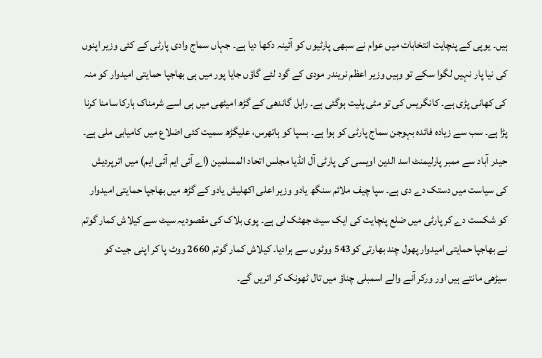ہیں۔ یوپی کے پنچایت انتخابات میں عوام نے سبھی پارٹیوں کو آئینہ دکھا دیا ہے۔ جہاں سماج وادی پارٹی کے کئی وزیر اپنوں کی نیا پار نہیں لگوا سکے تو وہیں وزیر اعظم نریندر مودی کے گود لئے گاؤں جایا پور میں ہی بھاجپا حمایتی امیدوار کو منہ کی کھانی پڑی ہے۔ کانگریس کی تو مٹی پلیت ہوگئی ہے۔ راہل گاندھی کے گڑھ امیٹھی میں ہی اسے شرمناک ہارکا سامنا کرنا پڑا ہے۔ سب سے زیادہ فائدہ بہوجن سماج پارٹی کو ہوا ہے۔ بسپا کو ہاتھرس، علیگڑھ سمیت کئی اضلاع میں کامیابی ملی ہے۔ حیدر آباد سے ممبر پارلیمنٹ اسد الدین اویسی کی پارٹی آل انڈیا مجلس اتحاد المسلمین (اے آئی ایم آئی ایم) میں اترپردیش کی سیاست میں دستک دے دی ہے۔ سپا چیف ملائم سنگھ یادو وزیر اعلی اکھلیش یادو کے گڑھ میں بھاجپا حمایتی امیدوار کو شکست دے کر پارٹی میں ضلع پنچایت کی ایک سیٹ جھٹک لی ہے۔ پوی بلاک کی مقصودیہ سیٹ سے کیلاش کمار گوتم نے بھاجپا حمایتی امیدوار پھول چند بھارتی کو543 ووٹوں سے ہرادیا۔ کیلاش کمار گوتم 2660 ووٹ پا کر اپنی جیت کو سیڑھی مانتے ہیں اور ورکر آنے والے اسمبلی چناؤ میں تال ٹھونک کر اتریں گے۔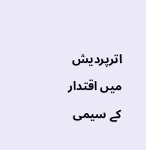اترپردیش میں اقتدار کے سیمی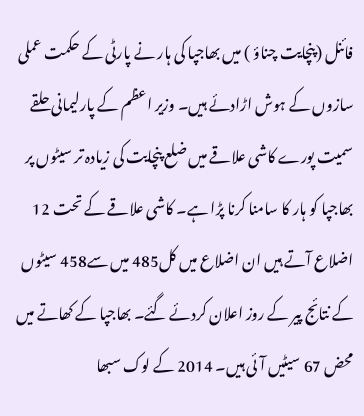فائنل (پنچایت چناؤ ) میں بھاجپا کی ہار نے پارٹی کے حکمت عملی سازوں کے ہوش اڑادئے ہیں۔ وزیر اعظم کے پارلیمانی حلقے سمیت پورے کاشی علاقے میں ضلع پنچایت کی زیادہ تر سیٹوں پر بھاجپا کو ہار کا سامنا کرنا پڑا ہے۔ کاشی علاقے کے تحت 12 اضلاع آتے ہیں ان اضلاع میں کل485 میں سے458 سیٹوں کے نتائج پیر کے روز اعلان کردئے گئے۔ بھاجپا کے کھاتے میں محض 67 سیٹیں آئی ہیں۔ 2014 کے لوک سبھا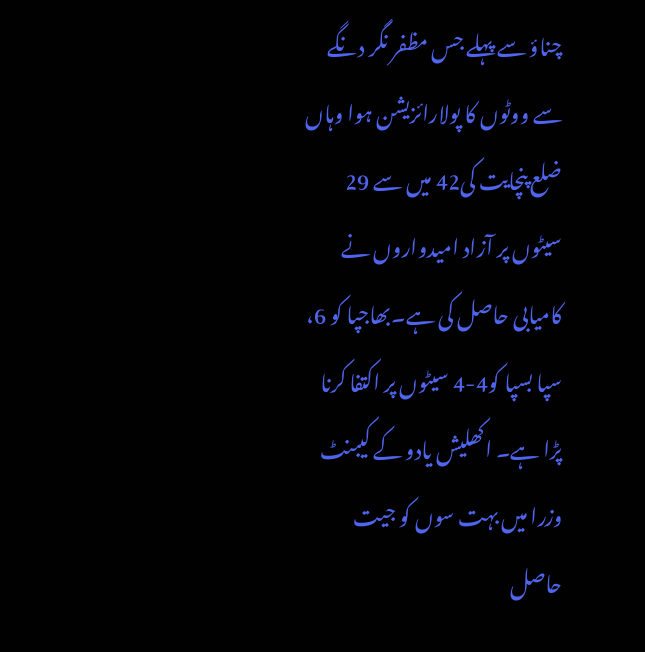چناؤ سے پہلے جس مظفر نگر دنگے سے ووٹوں کا پولارائزیشن ہوا وہاں ضلع پنچایت کی42 میں سے 29 سیٹوں پر آزاد امیدواروں نے کامیابی حاصل کی ہے۔بھاجپا کو 6، سپا بسپا کو4-4 سیٹوں پر اکتفا کرنا پڑا ہے۔ اکھلیش یادو کے کیبنٹ وزرا میں بہت سوں کو جیت حاصل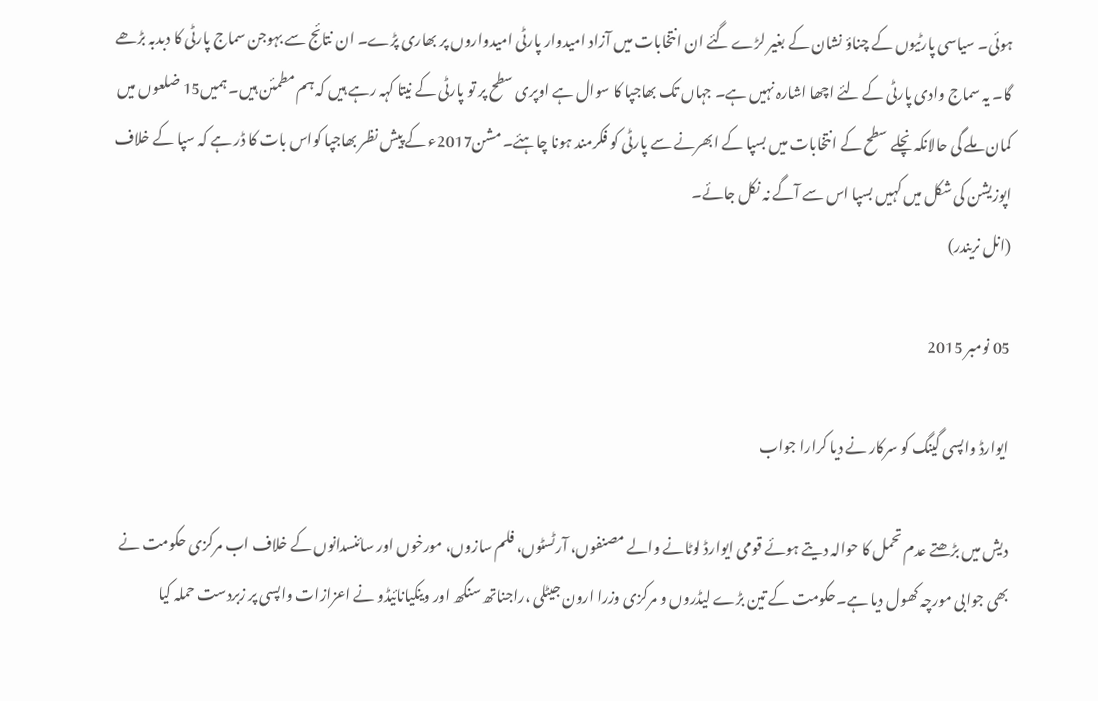ہوئی۔ سیاسی پارٹیوں کے چناؤ نشان کے بغیر لڑے گئے ان انتخابات میں آزاد امیدوار پارٹی امیدواروں پر بھاری پڑے۔ ان نتائج سے بہوجن سماج پارٹی کا دبدبہ بڑھے گا۔ یہ سماج وادی پارٹی کے لئے اچھا اشارہ نہیں ہے۔ جہاں تک بھاجپا کا سوال ہے اوپری سطح پر تو پارٹی کے نیتا کہہ رہے ہیں کہ ہم مطمئن ہیں۔ ہمیں15 ضلعوں میں کمان ملے گی حالانکہ نچلے سطح کے انتخابات میں بسپا کے ابھرنے سے پارٹی کو فکرمند ہونا چاہئے۔ مشن2017ء کے پیش نظر بھاجپا کواس بات کا ڈر ہے کہ سپا کے خلاف اپوزیشن کی شکل میں کہیں بسپا اس سے آگے نہ نکل جائے۔
(انل نریندر)

05 نومبر 2015

ایوارڈ واپسی گینگ کو سرکار نے دیا کرارا جواب

دیش میں بڑھتے عدم تحمل کا حوالہ دیتے ہوئے قومی ایوارڈ لوٹانے والے مصنفوں، آرٹسٹوں، فلم سازوں، مورخوں اور سائنسدانوں کے خلاف اب مرکزی حکومت نے بھی جوابی مورچہ کھول دیا ہے۔حکومت کے تین بڑے لیڈروں و مرکزی وزرا ارون جیٹلی ،راجناتھ سنگھ اور وینکیانائیڈو نے اعزازات واپسی پر زبردست حملہ کیا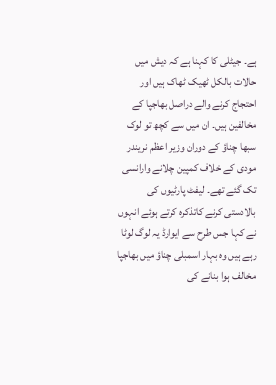ہے۔ جیٹلی کا کہنا ہے کہ دیش میں حالات بالکل ٹھیک ٹھاک ہیں اور احتجاج کرنے والے دراصل بھاجپا کے مخالفین ہیں۔ ان میں سے کچھ تو لوک سبھا چناؤ کے دوران وزیر اعظم نریندر مودی کے خلاف کمپین چلانے وارانسی تک گئے تھے۔ لیفٹ پارٹیوں کی بالادستی کرنے کاتذکرہ کرتے ہوئے انہوں نے کہا جس طرح سے ایوارڈ یہ لوگ لوٹا رہے ہیں وہ بہار اسمبلی چناؤ میں بھاجپا مخالف ہوا بنانے کی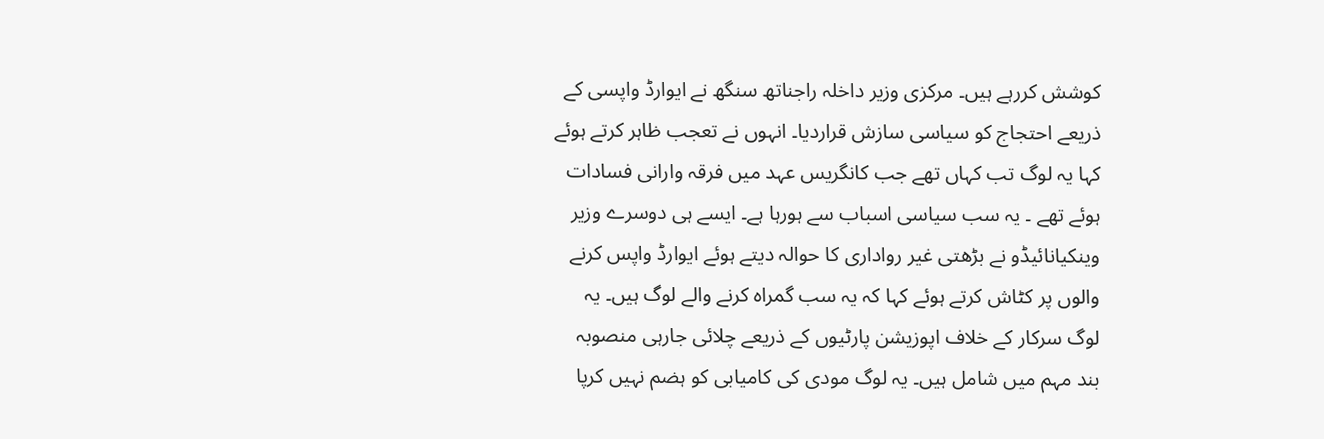کوشش کررہے ہیں۔ مرکزی وزیر داخلہ راجناتھ سنگھ نے ایوارڈ واپسی کے ذریعے احتجاج کو سیاسی سازش قراردیا۔ انہوں نے تعجب ظاہر کرتے ہوئے کہا یہ لوگ تب کہاں تھے جب کانگریس عہد میں فرقہ وارانی فسادات ہوئے تھے ۔ یہ سب سیاسی اسباب سے ہورہا ہے۔ ایسے ہی دوسرے وزیر وینکیانائیڈو نے بڑھتی غیر رواداری کا حوالہ دیتے ہوئے ایوارڈ واپس کرنے والوں پر کٹاش کرتے ہوئے کہا کہ یہ سب گمراہ کرنے والے لوگ ہیں۔ یہ لوگ سرکار کے خلاف اپوزیشن پارٹیوں کے ذریعے چلائی جارہی منصوبہ بند مہم میں شامل ہیں۔ یہ لوگ مودی کی کامیابی کو ہضم نہیں کرپا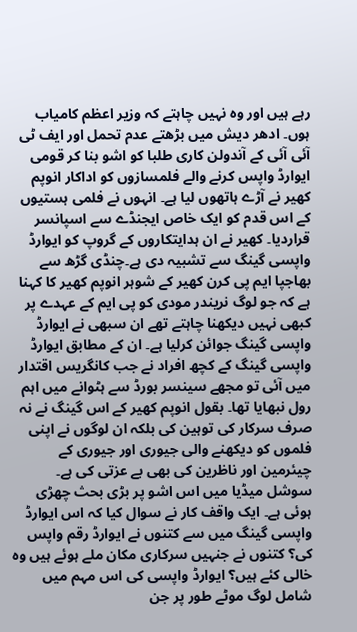رہے ہیں اور وہ نہیں چاہتے کہ وزیر اعظم کامیاب ہوں۔ ادھر دیش میں بڑھتے عدم تحمل اور ایف ٹی آئی آئی کے آندولن کاری طلبا کو اشو بنا کر قومی ایوارڈ واپس کرنے والے فلمسازوں کو اداکار انوپم کھیر نے آڑے ہاتھوں لیا ہے۔ انہوں نے فلمی ہستیوں کے اس قدم کو ایک خاص ایجنڈے سے اسپانسر قراردیا۔ کھیر نے ان ہدایتکاروں کے گروپ کو ایوارڈ واپسی گینگ سے تشبیہ دی ہے۔چنڈی گڑھ سے بھاجپا ایم پی کرن کھیر کے شوہر انوپم کھیر کا کہنا ہے کہ جو لوگ نریندر مودی کو پی ایم کے عہدے پر کبھی نہیں دیکھنا چاہتے تھے ان سبھی نے ایوارڈ واپسی گینگ جوائن کرلیا ہے۔ ان کے مطابق ایوارڈ واپسی گینگ کے کچھ افراد نے جب کانگریس اقتدار میں آئی تو مجھے سینسر بورڈ سے ہٹوانے میں اہم رول نبھایا تھا۔ بقول انوپم کھیر کے اس گینگ نے نہ صرف سرکار کی توہین کی بلکہ ان لوگوں نے اپنی فلموں کو دیکھنے والی جیوری اور جیوری کے چیئرمین اور ناظرین کی بھی بے عزتی کی ہے۔ سوشل میڈیا میں اس اشو پر بڑی بحث چھڑی ہوئی ہے۔ ایک واقف کار نے سوال کیا کہ اس ایوارڈ واپسی گینگ میں سے کتنوں نے ایوارڈ رقم واپس کی؟ کتنوں نے جنہیں سرکاری مکان ملے ہوئے ہیں وہ خالی کئے ہیں؟ ایوارڈ واپسی کی اس مہم میں شامل لوگ موٹے طور پر جن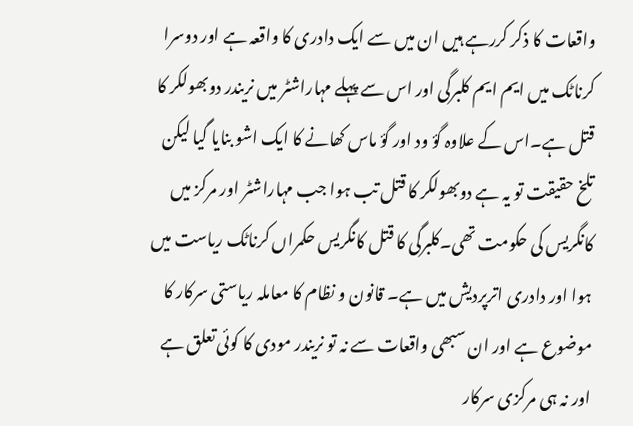واقعات کا ذکر کررہے ہیں ان میں سے ایک دادری کا واقعہ ہے اور دوسرا کرناٹک میں ایم ایم کلبرگی اور اس سے پہلے مہاراشٹر میں نریندر دوبھولکر کا قتل ہے۔اس کے علاوہ گؤ ود اور گؤ ماس کھانے کا ایک اشو بنایا گیا لیکن تلخ حقیقت تو یہ ہے دوبھولکر کا قتل تب ہوا جب مہاراشٹر اور مرکز میں کانگریس کی حکومت تھی۔کلبرگی کا قتل کانگریس حکمراں کرناٹک ریاست میں ہوا اور دادری اترپردیش میں ہے۔ قانون و نظام کا معاملہ ریاستی سرکار کا موضوع ہے اور ان سبھی واقعات سے نہ تو نریندر مودی کا کوئی تعلق ہے اور نہ ہی مرکزی سرکار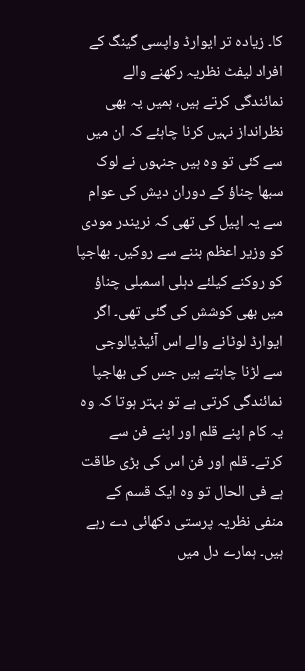کا۔ زیادہ تر ایوارڈ واپسی گینگ کے افراد لیفٹ نظریہ رکھنے والے نمائندگی کرتے ہیں، ہمیں یہ بھی نظرانداز نہیں کرنا چاہئے کہ ان میں سے کئی تو وہ ہیں جنہوں نے لوک سبھا چناؤ کے دوران دیش کی عوام سے یہ اپیل کی تھی کہ نریندر مودی کو وزیر اعظم بننے سے روکیں۔ بھاجپا کو روکنے کیلئے دہلی اسمبلی چناؤ میں بھی کوشش کی گئی تھی۔ اگر ایوارڈ لوٹانے والے اس آئیڈیالوجی سے لڑنا چاہتے ہیں جس کی بھاجپا نمائندگی کرتی ہے تو بہتر ہوتا کہ وہ یہ کام اپنے قلم اور اپنے فن سے کرتے۔ قلم اور فن اس کی بڑی طاقت ہے فی الحال تو وہ ایک قسم کے منفی نظریہ پرستی دکھائی دے رہے ہیں۔ ہمارے دل میں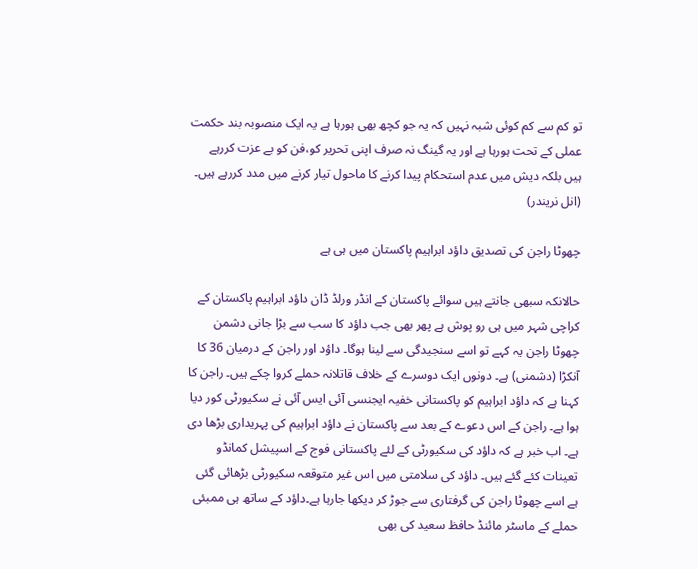تو کم سے کم کوئی شبہ نہیں کہ یہ جو کچھ بھی ہورہا ہے یہ ایک منصوبہ بند حکمت عملی کے تحت ہورہا ہے اور یہ گینگ نہ صرف اپنی تحریر کو،فن کو بے عزت کررہے ہیں بلکہ دیش میں عدم استحکام پیدا کرنے کا ماحول تیار کرنے میں مدد کررہے ہیں۔
(انل نریندر)

چھوٹا راجن کی تصدیق داؤد ابراہیم پاکستان میں ہی ہے

حالانکہ سبھی جانتے ہیں سوائے پاکستان کے انڈر ورلڈ ڈان داؤد ابراہیم پاکستان کے کراچی شہر میں ہی رو پوش ہے پھر بھی جب داؤد کا سب سے بڑا جانی دشمن چھوٹا راجن یہ کہے تو اسے سنجیدگی سے لینا ہوگا۔ داؤد اور راجن کے درمیان 36 کا آنکڑا (دشمنی) ہے۔ دونوں ایک دوسرے کے خلاف قاتلانہ حملے کروا چکے ہیں۔ راجن کا کہنا ہے کہ داؤد ابراہیم کو پاکستانی خفیہ ایجنسی آئی ایس آئی نے سکیورٹی کور دیا ہوا ہے۔ راجن کے اس دعوے کے بعد سے پاکستان نے داؤد ابراہیم کی پہریداری بڑھا دی ہے۔ اب خبر ہے کہ داؤد کی سکیورٹی کے لئے پاکستانی فوج کے اسپیشل کمانڈو تعینات کئے گئے ہیں۔ داؤد کی سلامتی میں اس غیر متوقعہ سکیورٹی بڑھائی گئی ہے اسے چھوٹا راجن کی گرفتاری سے جوڑ کر دیکھا جارہا ہے۔داؤد کے ساتھ ہی ممبئی حملے کے ماسٹر مائنڈ حافظ سعید کی بھی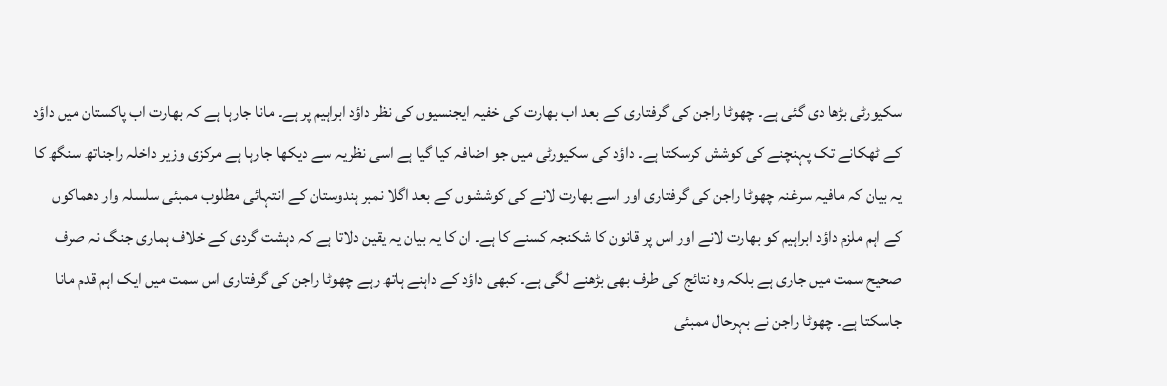سکیورٹی بڑھا دی گئی ہے۔ چھوٹا راجن کی گرفتاری کے بعد اب بھارت کی خفیہ ایجنسیوں کی نظر داؤد ابراہیم پر ہے۔ مانا جارہا ہے کہ بھارت اب پاکستان میں داؤد کے ٹھکانے تک پہنچنے کی کوشش کرسکتا ہے۔ داؤد کی سکیورٹی میں جو اضافہ کیا گیا ہے اسی نظریہ سے دیکھا جارہا ہے مرکزی وزیر داخلہ راجناتھ سنگھ کا یہ بیان کہ مافیہ سرغنہ چھوٹا راجن کی گرفتاری اور اسے بھارت لانے کی کوششوں کے بعد اگلا نمبر ہندوستان کے انتہائی مطلوب ممبئی سلسلہ وار دھماکوں کے اہم ملزم داؤد ابراہیم کو بھارت لانے اور اس پر قانون کا شکنجہ کسنے کا ہے۔ ان کا یہ بیان یہ یقین دلاتا ہے کہ دہشت گردی کے خلاف ہماری جنگ نہ صرف صحیح سمت میں جاری ہے بلکہ وہ نتائج کی طرف بھی بڑھنے لگی ہے۔ کبھی داؤد کے داہنے ہاتھ رہے چھوٹا راجن کی گرفتاری اس سمت میں ایک اہم قدم مانا جاسکتا ہے۔ چھوٹا راجن نے بہرحال ممبئی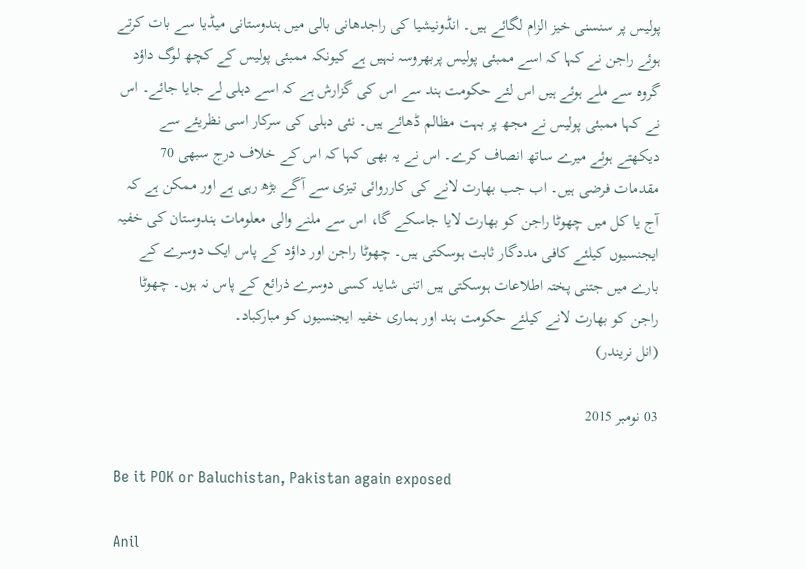پولیس پر سنسنی خیز الزام لگائے ہیں۔ انڈونیشیا کی راجدھانی بالی میں ہندوستانی میڈیا سے بات کرتے ہوئے راجن نے کہا کہ اسے ممبئی پولیس پربھروسہ نہیں ہے کیونکہ ممبئی پولیس کے کچھ لوگ داؤد گروہ سے ملے ہوئے ہیں اس لئے حکومت ہند سے اس کی گزارش ہے کہ اسے دہلی لے جایا جائے۔ اس نے کہا ممبئی پولیس نے مجھ پر بہت مظالم ڈھائے ہیں۔ نئی دہلی کی سرکار اسی نظریئے سے دیکھتے ہوئے میرے ساتھ انصاف کرے۔ اس نے یہ بھی کہا کہ اس کے خلاف درج سبھی 70 مقدمات فرضی ہیں۔ اب جب بھارت لانے کی کارروائی تیزی سے آگے بڑھ رہی ہے اور ممکن ہے کہ آج یا کل میں چھوٹا راجن کو بھارت لایا جاسکے گا، اس سے ملنے والی معلومات ہندوستان کی خفیہ ایجنسیوں کیلئے کافی مددگار ثابت ہوسکتی ہیں۔ چھوٹا راجن اور داؤد کے پاس ایک دوسرے کے بارے میں جتنی پختہ اطلاعات ہوسکتی ہیں اتنی شاید کسی دوسرے ذرائع کے پاس نہ ہوں۔ چھوٹا راجن کو بھارت لانے کیلئے حکومت ہند اور ہماری خفیہ ایجنسیوں کو مبارکباد۔
(انل نریندر)

03 نومبر 2015

Be it POK or Baluchistan, Pakistan again exposed

Anil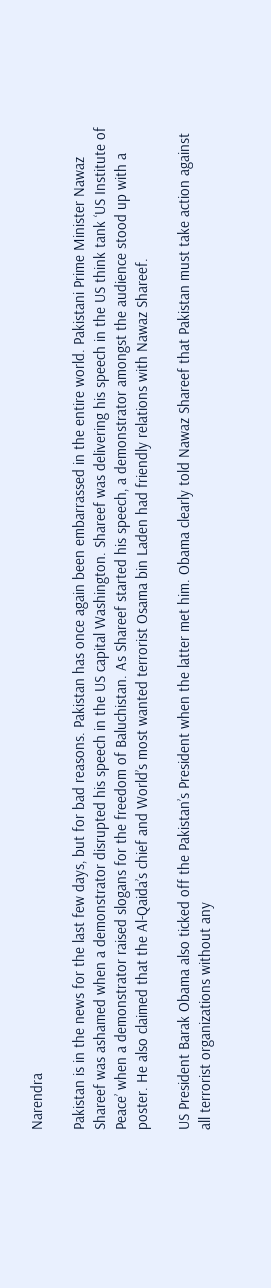Narendra

Pakistan is in the news for the last few days, but for bad reasons. Pakistan has once again been embarrassed in the entire world. Pakistani Prime Minister Nawaz Shareef was ashamed when a demonstrator disrupted his speech in the US capital Washington. Shareef was delivering his speech in the US think tank ‘US Institute of Peace’ when a demonstrator raised slogans for the freedom of Baluchistan. As Shareef started his speech, a demonstrator amongst the audience stood up with a poster. He also claimed that the Al-Qaida’s chief and World’s most wanted terrorist Osama bin Laden had friendly relations with Nawaz Shareef.

US President Barak Obama also ticked off the Pakistan’s President when the latter met him. Obama clearly told Nawaz Shareef that Pakistan must take action against all terrorist organizations without any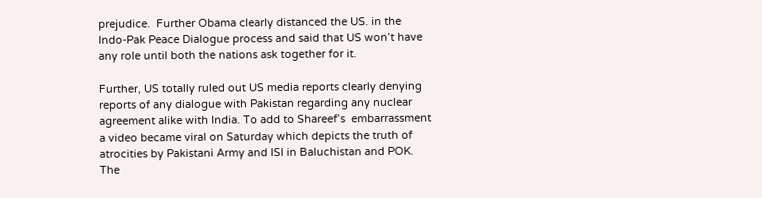prejudice.  Further Obama clearly distanced the US. in the Indo-Pak Peace Dialogue process and said that US won’t have any role until both the nations ask together for it.

Further, US totally ruled out US media reports clearly denying reports of any dialogue with Pakistan regarding any nuclear agreement alike with India. To add to Shareef’s  embarrassment a video became viral on Saturday which depicts the truth of atrocities by Pakistani Army and ISI in Baluchistan and POK. The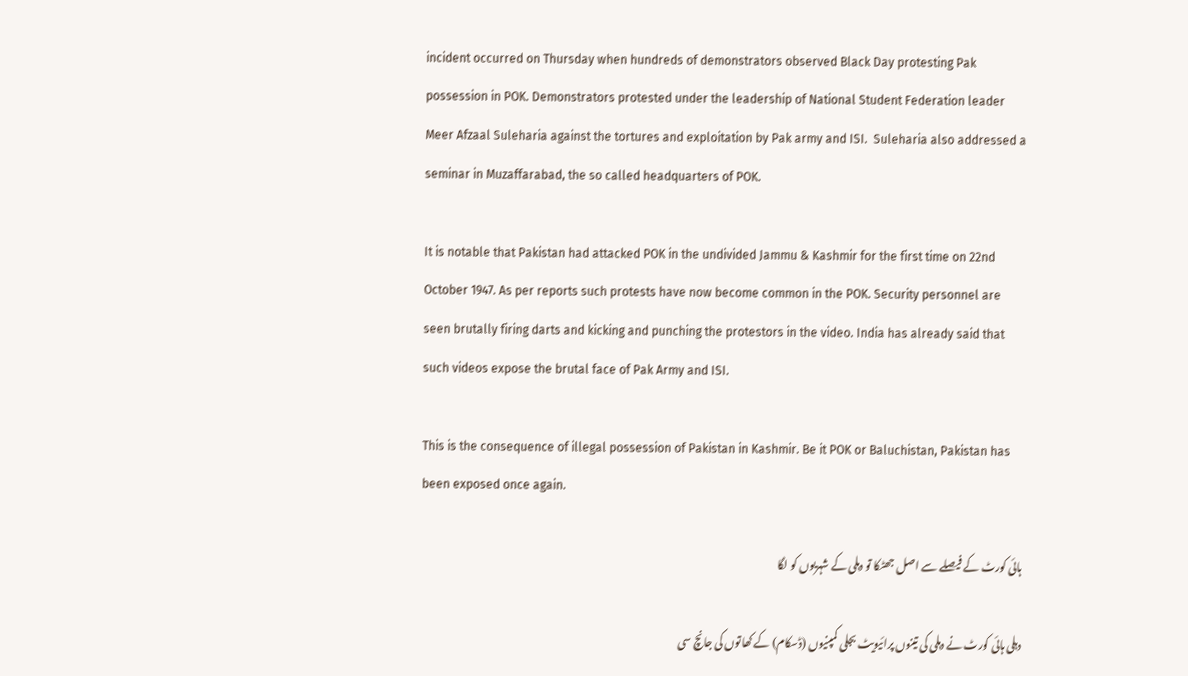incident occurred on Thursday when hundreds of demonstrators observed Black Day protesting Pak possession in POK. Demonstrators protested under the leadership of National Student Federation leader Meer Afzaal Suleharia against the tortures and exploitation by Pak army and ISI.  Suleharia also addressed a seminar in Muzaffarabad, the so called headquarters of POK.

It is notable that Pakistan had attacked POK in the undivided Jammu & Kashmir for the first time on 22nd October 1947. As per reports such protests have now become common in the POK. Security personnel are seen brutally firing darts and kicking and punching the protestors in the video. India has already said that such videos expose the brutal face of Pak Army and ISI.

This is the consequence of illegal possession of Pakistan in Kashmir. Be it POK or Baluchistan, Pakistan has been exposed once again.

ہائی کورٹ کے فیصلے سے اصل جھٹکا تو دہلی کے شہریوں کو لگا

دہلی ہائی کورٹ نے دہلی کی تینوں پرائیویٹ بجلی کمپنیوں (ڈسکام) کے کھاتوں کی جانچ سی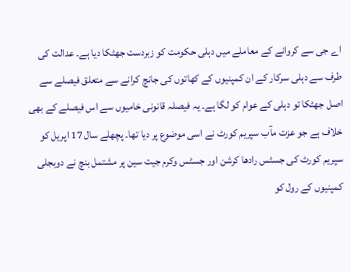اے جی سے کروانے کے معاملے میں دہلی حکومت کو زبردست جھٹکا دیا ہے۔ عدالت کی طرف سے دہلی سرکار کے ان کمپنیوں کے کھاتوں کی جانچ کرانے سے متعلق فیصلے سے اصل جھٹکا تو دہلی کے عوام کو لگا ہے۔ یہ فیصلہ قانونی خامیوں سے اس فیصلے کے بھی خلاف ہے جو عزت مآب سپریم کورٹ نے اسی موضوع پر دیا تھا۔ پچھلے سال 17 اپریل کو سپریم کورٹ کی جسٹس رادھا کرشن اور جسٹس وکرم جیت سین پر مشتمل بنچ نے دوبجلی کمپنیوں کے رول کو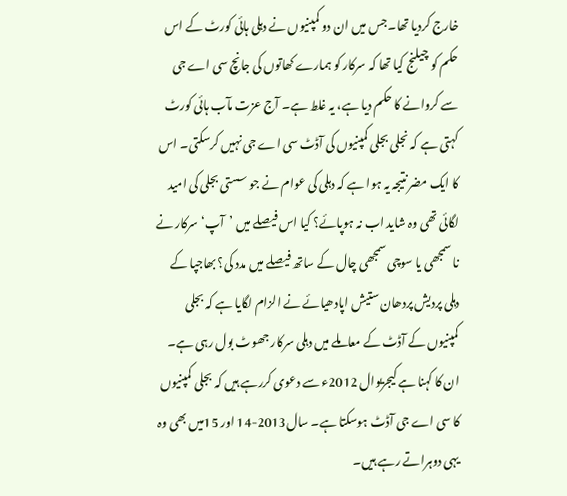خارج کردیا تھا۔جس میں ان دو کمپنیوں نے دہلی ہائی کورٹ کے اس حکم کو چیلنج کیا تھا کہ سرکار کو ہمارے کھاتوں کی جانچ سی اے جی سے کروانے کا حکم دیا ہے، یہ غلط ہے۔ آج عزت مآب ہائی کورٹ کہتی ہے کہ نجلی بجلی کمپنیوں کی آڈٹ سی اے جی نہیں کرسکتی۔ اس کا ایک مضر نتیجہ یہ ہوا ہے کہ دہلی کی عوام نے جو سستی بجلی کی امید لگائی تھی وہ شاید اب نہ ہوپائے؟ کیا اس فیصلے میں ’آپ‘ سرکار نے نا سمجھی یا سوچی سمجھی چال کے ساتھ فیصلے میں مدد کی؟ بھاجپا کے دہلی پردیش پردھان ستیش اپادھیائے نے الزام لگایا ہے کہ بجلی کمپنیوں کے آڈٹ کے معاملے میں دہلی سرکار جھوٹ بول رہی ہے۔ ان کا کہنا ہے کیجریوال 2012ء سے دعوی کررہے ہیں کہ بجلی کمپنیوں کا سی اے جی آڈٹ ہوسکتا ہے۔ سال2013-14 اور 15میں بھی وہ یہی دوہراتے رہے ہیں۔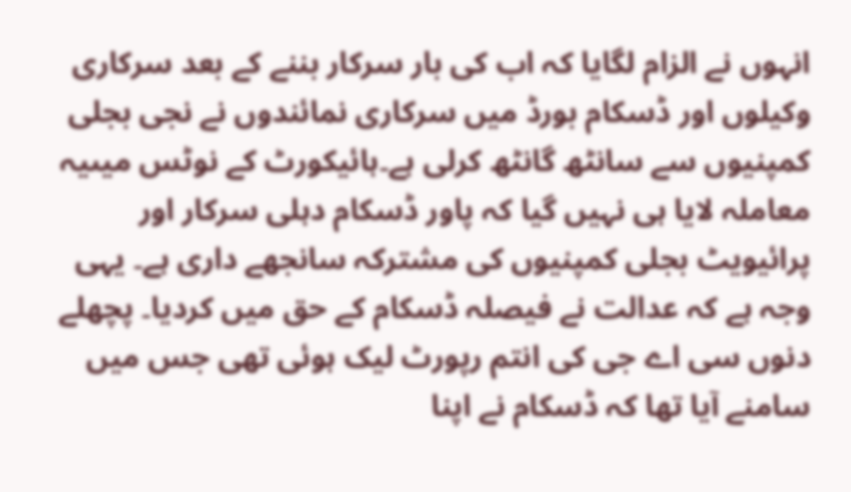انہوں نے الزام لگایا کہ اب کی بار سرکار بننے کے بعد سرکاری وکیلوں اور ڈسکام بورڈ میں سرکاری نمائندوں نے نجی بجلی کمپنیوں سے سانٹھ گانٹھ کرلی ہے۔ہائیکورٹ کے نوٹس میںیہ معاملہ لایا ہی نہیں گیا کہ پاور ڈسکام دہلی سرکار اور پرائیویٹ بجلی کمپنیوں کی مشترکہ سانجھے داری ہے۔ یہی وجہ ہے کہ عدالت نے فیصلہ ڈسکام کے حق میں کردیا۔ پچھلے دنوں سی اے جی کی انتم رپورٹ لیک ہوئی تھی جس میں سامنے آیا تھا کہ ڈسکام نے اپنا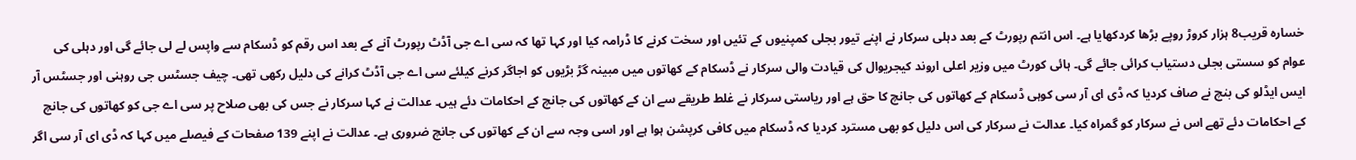خسارہ قریب8 ہزار کروڑ روپے بڑھا کردکھایا ہے۔ اس انتم رپورٹ کے بعد دہلی سرکار نے اپنے تیور بجلی کمپنیوں کے تئیں اور سخت کرنے کا ڈرامہ کیا اور کہا تھا کہ سی اے جی آڈٹ رپورٹ آنے کے بعد اس رقم کو ڈسکام سے واپس لے لی جائے گی اور دہلی کی عوام کو سستی بجلی دستیاب کرائی جائے گی۔ ہائی کورٹ میں وزیر اعلی اروند کیجریوال کی قیادت والی سرکار نے ڈسکام کے کھاتوں میں مبینہ گڑ بڑیوں کو اجاگر کرنے کیلئے سی اے جی آڈٹ کرانے کی دلیل رکھی تھی۔ چیف جسٹس جی روہنی اور جسٹس آر ایس ایڈلو کی بنچ نے صاف کردیا کہ ڈی ای آر سی کوہی ڈسکام کے کھاتوں کی جانچ کا حق ہے اور ریاستی سرکار نے غلط طریقے سے ان کے کھاتوں کی جانچ کے احکامات دئے ہیں۔ عدالت نے کہا سرکار نے جس کی بھی صلاح پر سی اے جی کو کھاتوں کی جانچ کے احکامات دئے تھے اس نے سرکار کو گمراہ کیا۔ عدالت نے سرکار کی اس دلیل کو بھی مسترد کردیا کہ ڈسکام میں کافی کرپشن ہوا ہے اور اسی وجہ سے ان کے کھاتوں کی جانچ ضروری ہے۔ عدالت نے اپنے 139 صفحات کے فیصلے میں کہا کہ ڈی ای آر سی اگر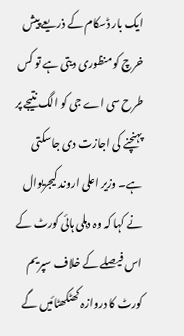ایک بار ڈسکام کے ذریعے پیش خرچ کو منظوری دیتی ہے تو کس طرح سی اے جی کو الگ نتیجے پر پہنچنے کی اجازت دی جاسکتی ہے۔ وزیر اعلی اروند کیجریوال نے کہا کہ وہ دہلی ہائی کورٹ کے اس فیصلے کے خلاف سپریم کورٹ کا دروازہ کھٹکھٹائیں گے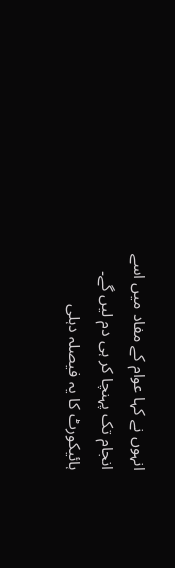انہوں نے کہا عوام کے مفاد میں اسے انجام تک پہنچا کر ہی دم لیں گے۔ ہائیکورٹ کا یہ فیصلہ دہلی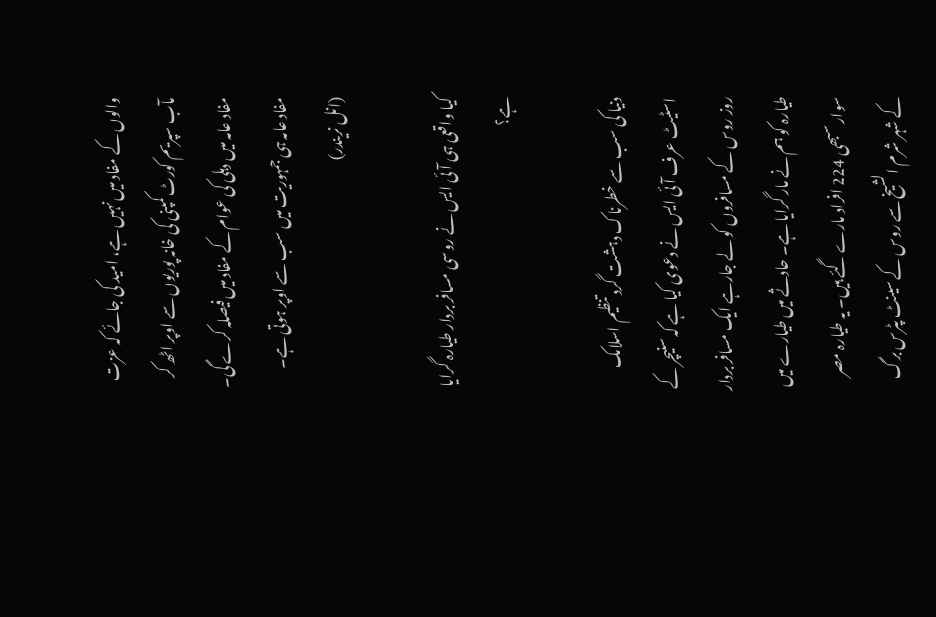والوں کے مفاد میں نہیں ہے، امید کی جائے کہ عزت مآب سپریم کورٹ کمپنی کی خانہ پوریوں سے اوپر اٹھ کر مفاد عامہ میں دہلی کی عوام کے مفاد میں فیصلہ کرے گی۔ مفاد عامہ ہی جمہوریت میں سب سے اوپر ہوتی ہے۔
(انل نریندر)

کیا واقعی ہی آئی ایس نے روسی مسافر بردار طیارہ گرایا ہے؟

دنیا کی سب سے خطرناک دہشت گرد تنظیم اسلامک اسٹیٹ عرف آئی ایس نے دعوی کیا ہے کہ سنیچر کے روز روس کے مسافروں کو لے جارہے ایک مسافر بردار طیارہ کو ہم نے مار گرایا ہے۔ حادثے میں طیارے میں سوار سبھی 224 افراد مارے گئے ہیں۔ یہ طیارہ مصر کے شہر شرم الشیخ سے روس کے سینٹ پٹرس برگ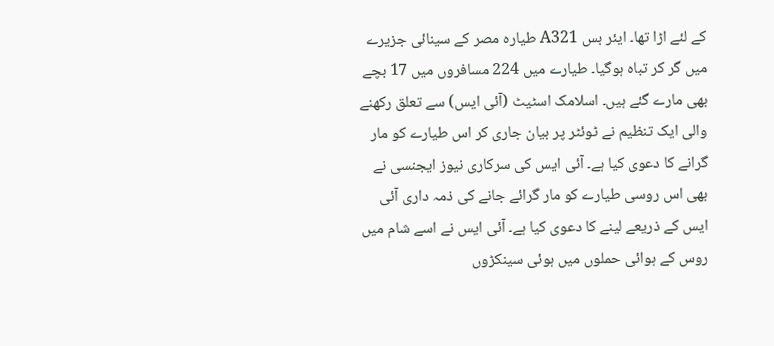کے لئے اڑا تھا۔ ایئر بس A321 طیارہ مصر کے سینائی جزیرے میں گر کر تباہ ہوگیا۔ طیارے میں 224 مسافروں میں 17 بچے بھی مارے گئے ہیں۔ اسلامک اسٹیٹ (آئی ایس) سے تعلق رکھنے والی ایک تنظیم نے ٹوئٹر پر بیان جاری کر اس طیارے کو مار گرانے کا دعوی کیا ہے۔ آئی ایس کی سرکاری نیوز ایجنسی نے بھی اس روسی طیارے کو مار گرائے جانے کی ذمہ داری آئی ایس کے ذریعے لینے کا دعوی کیا ہے۔ آئی ایس نے اسے شام میں روس کے ہوائی حملوں میں ہوئی سینکڑوں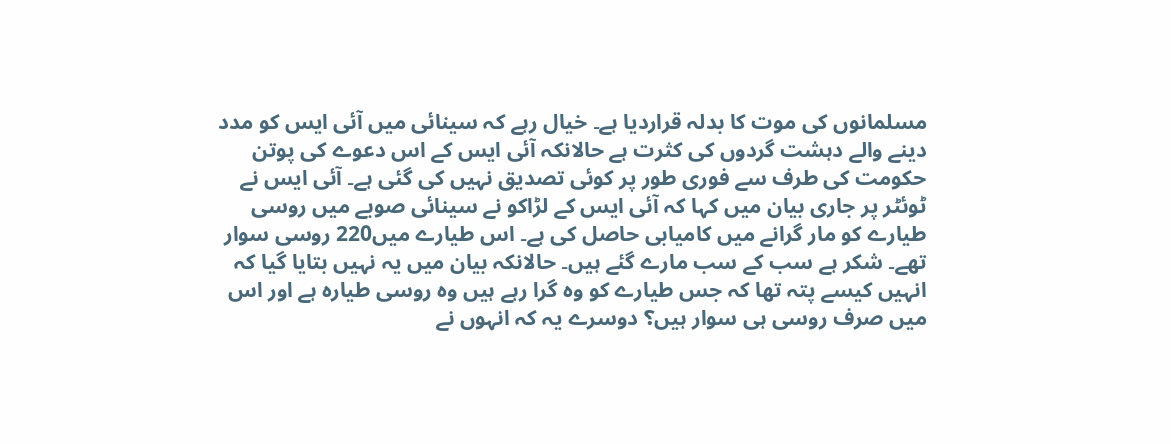مسلمانوں کی موت کا بدلہ قراردیا ہے۔ خیال رہے کہ سینائی میں آئی ایس کو مدد دینے والے دہشت گردوں کی کثرت ہے حالانکہ آئی ایس کے اس دعوے کی پوتن حکومت کی طرف سے فوری طور پر کوئی تصدیق نہیں کی گئی ہے۔ آئی ایس نے ٹوئٹر پر جاری بیان میں کہا کہ آئی ایس کے لڑاکو نے سینائی صوبے میں روسی طیارے کو مار گرانے میں کامیابی حاصل کی ہے۔ اس طیارے میں220 روسی سوار تھے۔ شکر ہے سب کے سب مارے گئے ہیں۔ حالانکہ بیان میں یہ نہیں بتایا گیا کہ انہیں کیسے پتہ تھا کہ جس طیارے کو وہ گرا رہے ہیں وہ روسی طیارہ ہے اور اس میں صرف روسی ہی سوار ہیں؟ دوسرے یہ کہ انہوں نے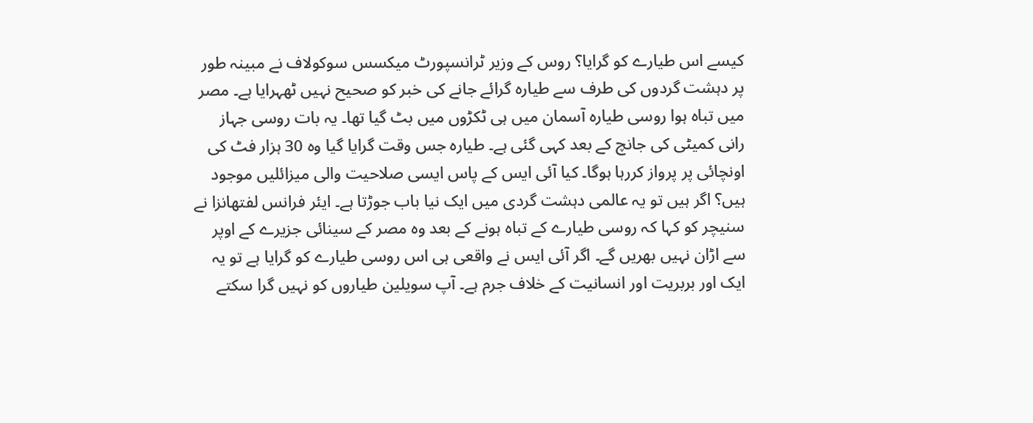کیسے اس طیارے کو گرایا؟ روس کے وزیر ٹرانسپورٹ میکسس سوکولاف نے مبینہ طور پر دہشت گردوں کی طرف سے طیارہ گرائے جانے کی خبر کو صحیح نہیں ٹھہرایا ہے۔ مصر میں تباہ ہوا روسی طیارہ آسمان میں ہی ٹکڑوں میں بٹ گیا تھا۔ یہ بات روسی جہاز رانی کمیٹی کی جانچ کے بعد کہی گئی ہے۔ طیارہ جس وقت گرایا گیا وہ 30 ہزار فٹ کی اونچائی پر پرواز کررہا ہوگا۔ کیا آئی ایس کے پاس ایسی صلاحیت والی میزائلیں موجود ہیں؟ اگر ہیں تو یہ عالمی دہشت گردی میں ایک نیا باب جوڑتا ہے۔ ایئر فرانس لفتھانزا نے سنیچر کو کہا کہ روسی طیارے کے تباہ ہونے کے بعد وہ مصر کے سینائی جزیرے کے اوپر سے اڑان نہیں بھریں گے۔ اگر آئی ایس نے واقعی ہی اس روسی طیارے کو گرایا ہے تو یہ ایک اور بربریت اور انسانیت کے خلاف جرم ہے۔ آپ سویلین طیاروں کو نہیں گرا سکتے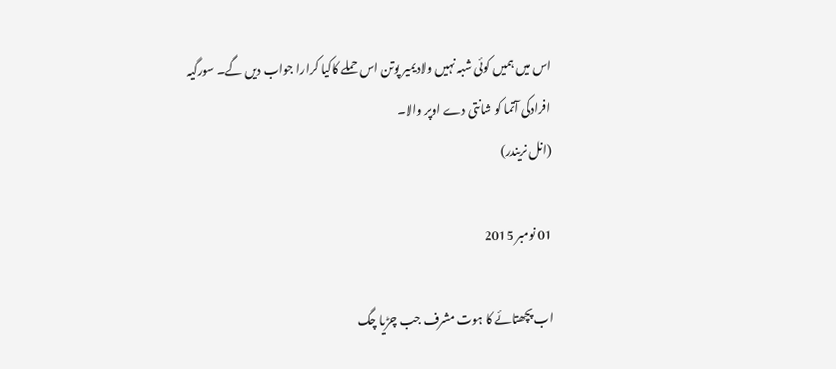اس میں ہمیں کوئی شبہ نہیں ولادیمیر پوتن اس حملے کاکیا کرارا جواب دیں گے۔ سورگیہ افرادکی آتما کو شانتی دے اوپر والا۔
(انل نریندر)

01 نومبر 2015

اب پچھتائے کا ہوت مشرف جب چڑیا چگ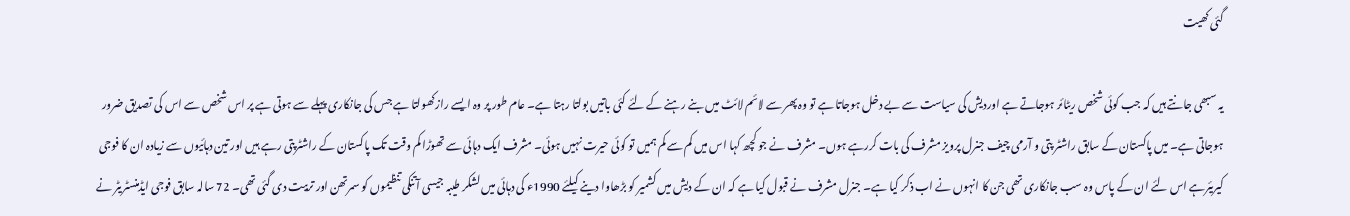گئی کھیت

یہ سبھی جانتے ہیں کہ جب کوئی شخص ریٹائر ہوجاتے ہے اوردیش کی سیاست سے بے دخل ہوجاتا ہے تو وہ پھر سے لائم لائٹ میں بنے رہنے کے لئے کئی باتیں بولتا رہتا ہے۔ عام طور پر وہ ایسے رازکھولتا ہے جس کی جانکاری پہلے سے ہوتی ہے پر اس شخص سے اس کی تصدیق ضرور ہوجاتی ہے۔ میں پاکستان کے سابق راشٹر پتی و آرمی چیف جنرل پرویز مشرف کی بات کررہے ہوں۔ مشرف نے جو کچھ کہا اس میں کم سے کم ہمیں تو کوئی حیرت نہیں ہوئی۔ مشرف ایک دہائی سے تھوڑا کم وقت تک پاکستان کے راشٹرپتی رہے ہیں اور تین دہائیوں سے زیادہ ان کا فوجی کیریئرہے اس لئے ان کے پاس وہ سب جانکاری تھی جن کا انہوں نے اب ذکر کیا ہے۔ جنرل مشرف نے قبول کیا ہے کہ ان کے دیش میں کشمیر کو بڑھاوا دینے کیلئے 1990ء کی دہائی میں لشکر طیبہ جیسی آتنکی تنظیموں کو سمرتھن اور تربیت دی گئی تھی۔ 72 سالہ سابق فوجی ایڈمنسٹریٹر نے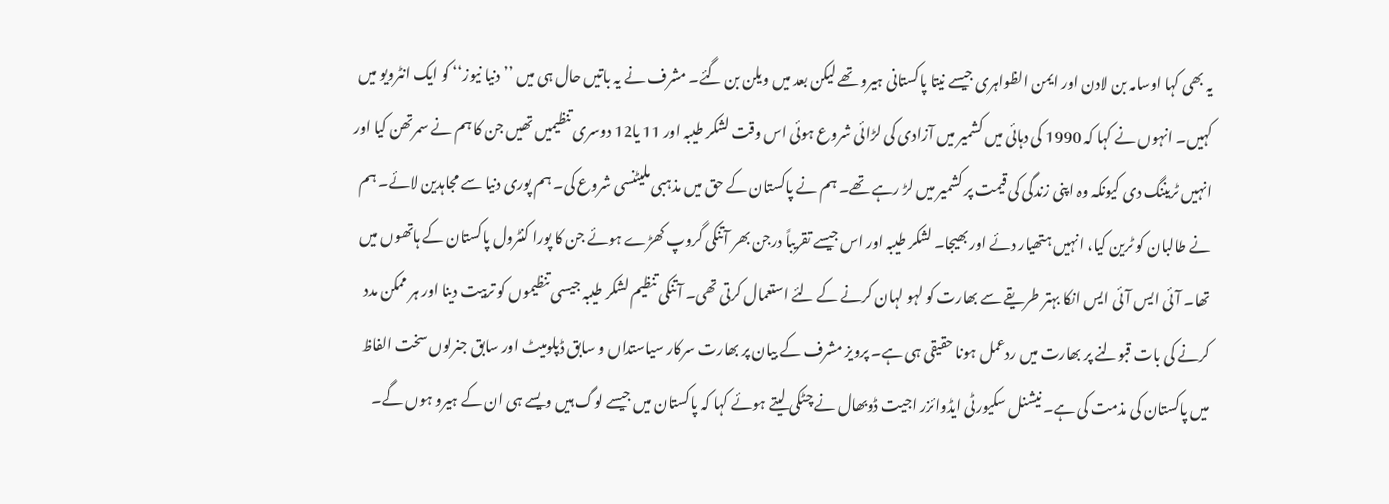یہ بھی کہا اوسامہ بن لادن اور ایمن الظواہری جیسے نیتا پاکستانی ہیرو تھے لیکن بعد میں ویلن بن گئے۔ مشرف نے یہ باتیں حال ہی میں ’’دنیا نیوز‘‘ کو ایک انٹرویو میں کہیں۔ انہوں نے کہا کہ 1990 کی دہائی میں کشمیر میں آزادی کی لڑائی شروع ہوئی اس وقت لشکر طیبہ اور 11 یا12 دوسری تنظیمیں تھیں جن کا ہم نے سمرتھن کیا اور انہیں ٹریننگ دی کیونکہ وہ اپنی زندگی کی قیمت پر کشمیر میں لڑ رہے تھے۔ ہم نے پاکستان کے حق میں مذہبی ملیٹنسی شروع کی۔ ہم پوری دنیا سے مجاہدین لائے۔ ہم نے طالبان کو ٹرین کیا، انہیں ہتھیار دئے اور بھیجا۔ لشکر طیبہ اور اس جیسے تقریباً درجن بھر آتنکی گروپ کھڑے ہوئے جن کا پورا کنٹرول پاکستان کے ہاتھوں میں تھا۔ آئی ایس آئی ایس انکا بہتر طریقے سے بھارت کو لہو لہان کرنے کے لئے استعمال کرتی تھی۔ آتنکی تنظیم لشکر طیبہ جیسی تنظیموں کو تربیت دینا اور ہر ممکن مدد کرنے کی بات قبولنے پر بھارت میں ردعمل ہونا حقیقی ہی ہے۔ پرویز مشرف کے بیان پر بھارت سرکار سیاستداں و سابق ڈپلومیٹ اور سابق جنرلوں سخت الفاظ میں پاکستان کی مذمت کی ہے۔ نیشنل سکیورٹی ایڈوائزر اجیت ڈوبھال نے چٹکی لیتے ہوئے کہا کہ پاکستان میں جیسے لوگ ہیں ویسے ہی ان کے ہیرو ہوں گے۔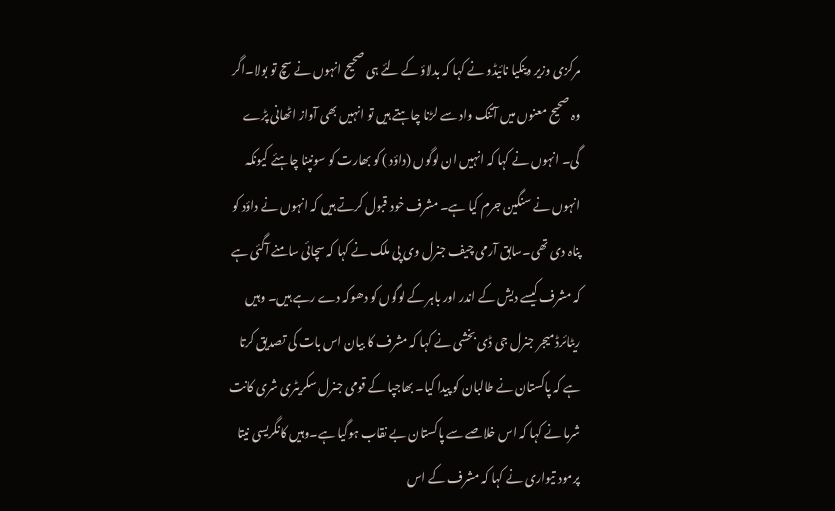مرکزی وزیر وینکیا نائیڈو نے کہا کہ بدلاؤ کے لئے ہی صحیح انہوں نے سچ تو بولا۔اگر وہ صحیح معنوں میں آتنک واد سے لڑنا چاہتے ہیں تو انہیں بھی آواز اٹھانی پڑے گی۔ انہوں نے کہا کہ انہیں ان لوگوں (داؤد ) کو بھارت کو سونپنا چاہئے کیونکہ انہوں نے سنگین جرم کیا ہے۔ مشرف خود قبول کرتے ہیں کہ انہوں نے داؤد کو پناہ دی تھی۔سابق آرمی چیف جنرل وی پی ملک نے کہا کہ سچائی سامنے آگئی ہے کہ مشرف کیسے دیش کے اندر اور باہر کے لوگوں کو دھوکہ دے رہے ہیں۔ وہیں ریٹائرڈ میجر جنرل جی ڈی بخشی نے کہا کہ مشرف کا بیان اس بات کی تصدیق کرتا ہے کہ پاکستان نے طالبان کو پیدا کیا۔ بھاجپا کے قومی جنرل سکریٹری شری کانت شرما نے کہا کہ اس خلاصے سے پاکستان بے نقاب ہوگیا ہے۔وہیں کانگریسی نیتا پرمود تیواری نے کہا کہ مشرف کے اس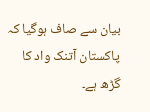بیان سے صاف ہوگیا کہ پاکستان آتنک واد کا گڑھ ہے۔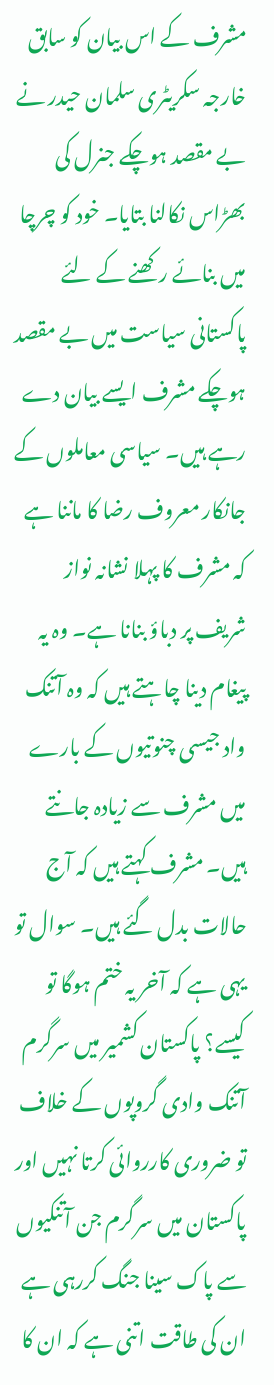مشرف کے اس بیان کو سابق خارجہ سکریٹری سلمان حیدر نے بے مقصد ہوچکے جنرل کی بھڑاس نکالنا بتایا۔ خود کو چرچا میں بنائے رکھنے کے لئے پاکستانی سیاست میں بے مقصد ہوچکے مشرف ایسے بیان دے رہے ہیں۔ سیاسی معاملوں کے جانکار معروف رضا کا ماننا ہے کہ مشرف کا پہلا نشانہ نواز شریف پر دباؤ بنانا ہے۔ وہ یہ پیغام دینا چاہتے ہیں کہ وہ آتنک واد جیسی چنوتیوں کے بارے میں مشرف سے زیادہ جانتے ہیں۔ مشرف کہتے ہیں کہ آج حالات بدل گئے ہیں۔ سوال تو یہی ہے کہ آخر یہ ختم ہوگا تو کیسے؟ پاکستان کشمیر میں سرگرم آتنک وادی گروپوں کے خلاف تو ضروری کارروائی کرتا نہیں اور پاکستان میں سرگرم جن آتنکیوں سے پاک سینا جنگ کررہی ہے ان کی طاقت اتنی ہے کہ ان کا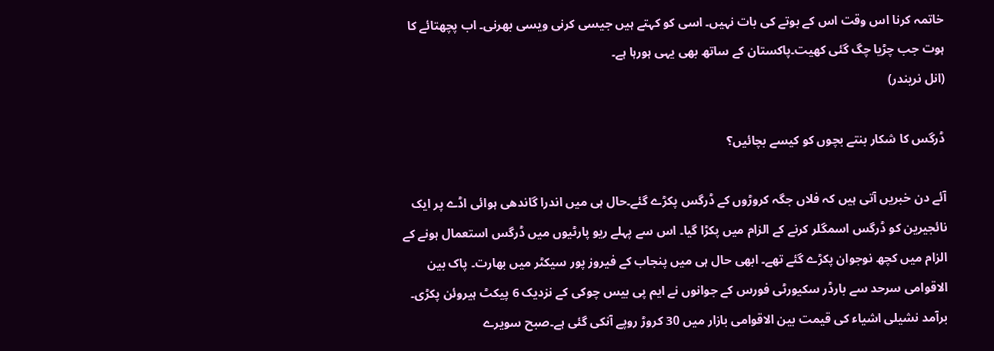خاتمہ کرنا اس وقت اس کے بوتے کی بات نہیں۔ اسی کو کہتے ہیں جیسی کرنی ویسی بھرنی۔ اب پچھتائے کا ہوت جب چڑیا چگ گئی کھیت۔پاکستان کے ساتھ بھی یہی ہورہا ہے۔
(انل نریندر)

ڈرگس کا شکار بنتے بچوں کو کیسے بچائیں؟

آئے دن خبریں آتی ہیں کہ فلاں جگہ کروڑوں کے ڈرگس پکڑے گئے۔حال ہی میں اندرا گاندھی ہوائی اڈے پر ایک نائجیرین کو ڈرگس اسمگلر کرنے کے الزام میں پکڑا گیا۔ اس سے پہلے ریو پارٹیوں میں ڈرگس استعمال ہونے کے الزام میں کچھ نوجوان پکڑے گئے تھے۔ ابھی حال ہی میں پنجاب کے فیروز پور سیکٹر میں بھارت۔ پاک بین الاقوامی سرحد سے بارڈر سکیورٹی فورس کے جوانوں نے ایم پی بیس چوکی کے نزدیک 6 پیکٹ ہیروئن پکڑی۔ برآمد نشیلی اشیاء کی قیمت بین الاقوامی بازار میں 30 کروڑ روپے آنکی گئی ہے۔صبح سویرے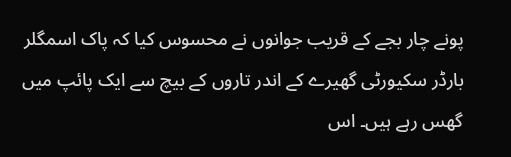پونے چار بجے کے قریب جوانوں نے محسوس کیا کہ پاک اسمگلر بارڈر سکیورٹی گھیرے کے اندر تاروں کے بیچ سے ایک پائپ میں گھس رہے ہیں۔ اس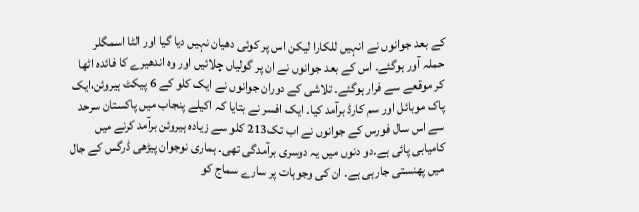کے بعد جوانوں نے انہیں للکارا لیکن اس پر کوئی دھیان نہیں دیا گیا اور الٹا اسمگلر حملہ آور ہوگئے۔ اس کے بعد جوانوں نے ان پر گولیاں چلائیں اور وہ اندھیرے کا فائدہ اٹھا کر موقعے سے فرار ہوگئے۔ تلاشی کے دوران جوانوں نے ایک کلو کے 6 پیکٹ ہیروئن،ایک پاک موبائل اور سم کارڈ برآمد کیا۔ ایک افسر نے بتایا کہ اکیلے پنجاب میں پاکستان سرحد سے اس سال فورس کے جوانوں نے اب تک213 کلو سے زیادہ ہیروئن برآمد کرنے میں کامیابی پائی ہے۔دو دنوں میں یہ دوسری برآمدگی تھی۔ ہماری نوجوان پیڑھی ڈرگس کے جال میں پھنستی جارہی ہے۔ ان کی وجوہات پر سارے سماج کو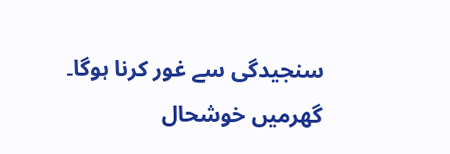سنجیدگی سے غور کرنا ہوگا۔ گھرمیں خوشحال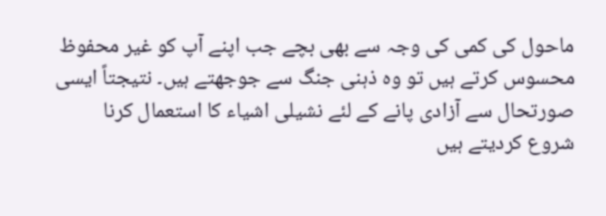ماحول کی کمی کی وجہ سے بھی بچے جب اپنے آپ کو غیر محفوظ محسوس کرتے ہیں تو وہ ذہنی جنگ سے جوجھتے ہیں۔ نتیجتاً ایسی صورتحال سے آزادی پانے کے لئے نشیلی اشیاء کا استعمال کرنا شروع کردیتے ہیں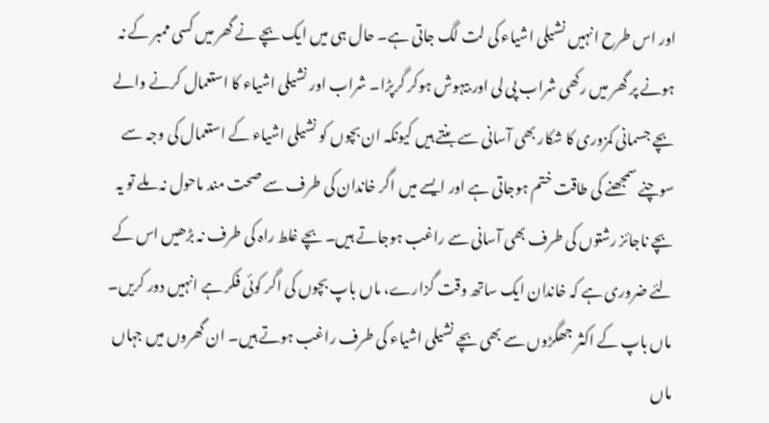اور اس طرح انہیں نشیلی اشیاء کی لت لگ جاتی ہے۔ حال ہی میں ایک بچے نے گھر میں کسی ممبر کے نہ ہونے پر گھر میں رکھی شراب پی لی اور بیہوش ہوکر گرپڑا۔ شراب اور نشیلی اشیاء کا استعمال کرنے والے بچے جسمانی کمزوری کا شکار بھی آسانی سے بنتے ہیں کیونکہ ان بچوں کو نشیلی اشیاء کے استعمال کی وجہ سے سوچنے سمجھنے کی طاقت ختم ہوجاتی ہے اور ایسے میں اگر خاندان کی طرف سے صحت مند ماحول نہ ملے تو یہ بچے ناجائز رشتوں کی طرف بھی آسانی سے راغب ہوجاتے ہیں۔ بچے غلط راہ کی طرف نہ بڑھیں اس کے لئے ضروری ہے کہ خاندان ایک ساتھ وقت گزارے، ماں باپ بچوں کی اگر کوئی فکر ہے انہیں دور کریں۔ ماں باپ کے اکثر جھگڑوں سے بھی بچے نشیلی اشیاء کی طرف راغب ہوتے ہیں۔ ان گھروں میں جہاں ماں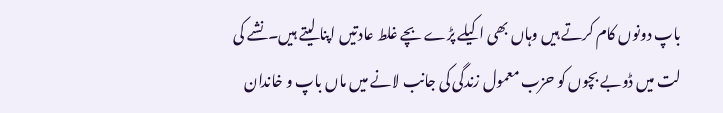باپ دونوں کام کرتے ہیں وہاں بھی اکیلے پڑے بچے غلط عادتیں اپنا لیتے ہیں۔نشے کی لت میں ڈوبے بچوں کو حزب معمول زندگی کی جانب لانے میں ماں باپ و خاندان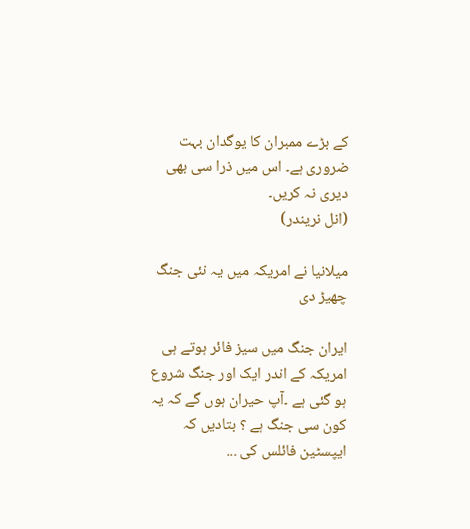کے بڑے ممبران کا یوگدان بہت ضروری ہے۔ اس میں ذرا سی بھی دیری نہ کریں۔
(انل نریندر)

میلانیا نے امریکہ میں یہ نئی جنگ چھیڑ دی

ایران جنگ میں سیز فائر ہوتے ہی امریکہ کے اندر ایک اور جنگ شروع ہو گئی ہے ۔آپ حیران ہوں گے کہ یہ کون سی جنگ ہے ؟ بتادیں کہ ایپسٹین فائلس کی ...